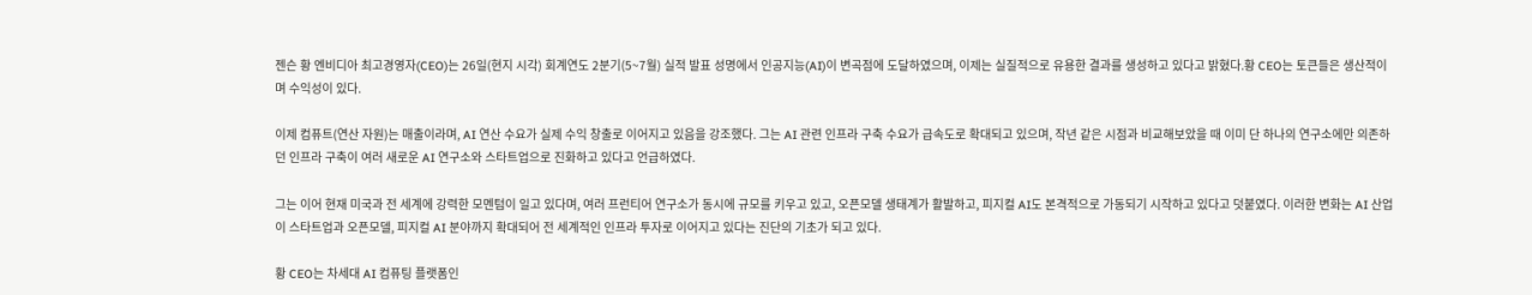젠슨 황 엔비디아 최고경영자(CEO)는 26일(현지 시각) 회계연도 2분기(5~7월) 실적 발표 성명에서 인공지능(AI)이 변곡점에 도달하였으며, 이제는 실질적으로 유용한 결과를 생성하고 있다고 밝혔다.황 CEO는 토큰들은 생산적이며 수익성이 있다.

이제 컴퓨트(연산 자원)는 매출이라며, AI 연산 수요가 실제 수익 창출로 이어지고 있음을 강조했다. 그는 AI 관련 인프라 구축 수요가 급속도로 확대되고 있으며, 작년 같은 시점과 비교해보았을 때 이미 단 하나의 연구소에만 의존하던 인프라 구축이 여러 새로운 AI 연구소와 스타트업으로 진화하고 있다고 언급하였다.

그는 이어 현재 미국과 전 세계에 강력한 모멘텀이 일고 있다며, 여러 프런티어 연구소가 동시에 규모를 키우고 있고, 오픈모델 생태계가 활발하고, 피지컬 AI도 본격적으로 가동되기 시작하고 있다고 덧붙였다. 이러한 변화는 AI 산업이 스타트업과 오픈모델, 피지컬 AI 분야까지 확대되어 전 세계적인 인프라 투자로 이어지고 있다는 진단의 기초가 되고 있다.

황 CEO는 차세대 AI 컴퓨팅 플랫폼인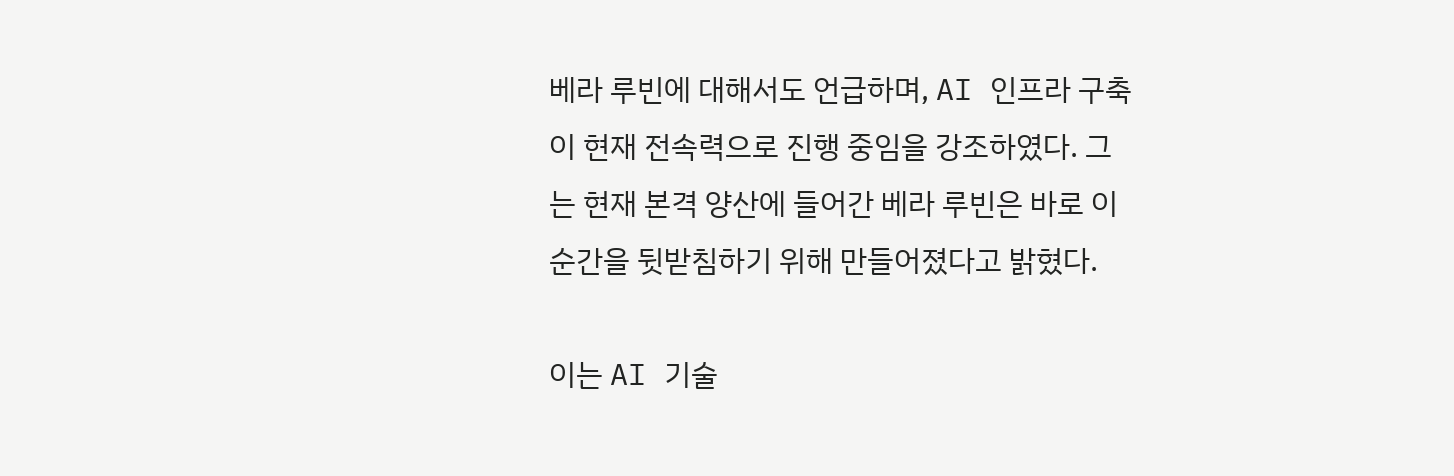베라 루빈에 대해서도 언급하며, AI 인프라 구축이 현재 전속력으로 진행 중임을 강조하였다. 그는 현재 본격 양산에 들어간 베라 루빈은 바로 이 순간을 뒷받침하기 위해 만들어졌다고 밝혔다.

이는 AI 기술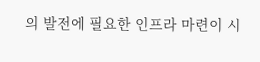의 발전에 필요한 인프라 마련이 시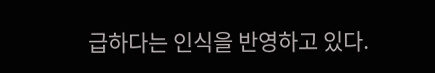급하다는 인식을 반영하고 있다.